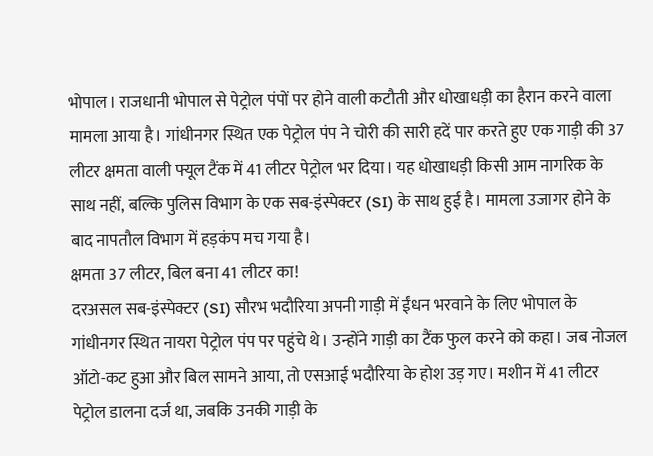भोपाल। राजधानी भोपाल से पेट्रोल पंपों पर होने वाली कटौती और धोखाधड़ी का हैरान करने वाला मामला आया है। गांधीनगर स्थित एक पेट्रोल पंप ने चोरी की सारी हदें पार करते हुए एक गाड़ी की 37 लीटर क्षमता वाली फ्यूल टैंक में 41 लीटर पेट्रोल भर दिया। यह धोखाधड़ी किसी आम नागरिक के साथ नहीं, बल्कि पुलिस विभाग के एक सब-इंस्पेक्टर (SI) के साथ हुई है। मामला उजागर होने के बाद नापतौल विभाग में हड़कंप मच गया है।
क्षमता 37 लीटर, बिल बना 41 लीटर का!
दरअसल सब-इंस्पेक्टर (SI) सौरभ भदौरिया अपनी गाड़ी में ईंधन भरवाने के लिए भोपाल के गांधीनगर स्थित नायरा पेट्रोल पंप पर पहुंचे थे। उन्होंने गाड़ी का टैंक फुल करने को कहा। जब नोजल ऑटो-कट हुआ और बिल सामने आया, तो एसआई भदौरिया के होश उड़ गए। मशीन में 41 लीटर पेट्रोल डालना दर्ज था, जबकि उनकी गाड़ी के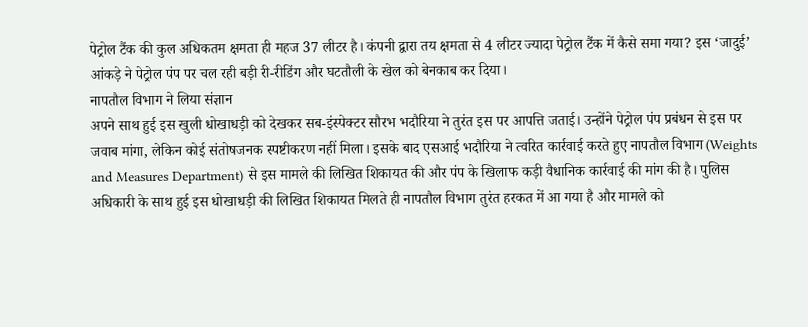पेट्रोल टैंक की कुल अधिकतम क्षमता ही महज 37 लीटर है। कंपनी द्वारा तय क्षमता से 4 लीटर ज्यादा पेट्रोल टैंक में कैसे समा गया? इस ‘जादुई’ आंकड़े ने पेट्रोल पंप पर चल रही बड़ी री-रीडिंग और घटतौली के खेल को बेनकाब कर दिया।
नापतौल विभाग ने लिया संज्ञान
अपने साथ हुई इस खुली धोखाधड़ी को देखकर सब-इंस्पेक्टर सौरभ भदौरिया ने तुरंत इस पर आपत्ति जताई। उन्होंने पेट्रोल पंप प्रबंधन से इस पर जवाब मांगा, लेकिन कोई संतोषजनक स्पष्टीकरण नहीं मिला। इसके बाद एसआई भदौरिया ने त्वरित कार्रवाई करते हुए नापतौल विभाग (Weights and Measures Department) से इस मामले की लिखित शिकायत की और पंप के खिलाफ कड़ी वैधानिक कार्रवाई की मांग की है। पुलिस अधिकारी के साथ हुई इस धोखाधड़ी की लिखित शिकायत मिलते ही नापतौल विभाग तुरंत हरकत में आ गया है और मामले को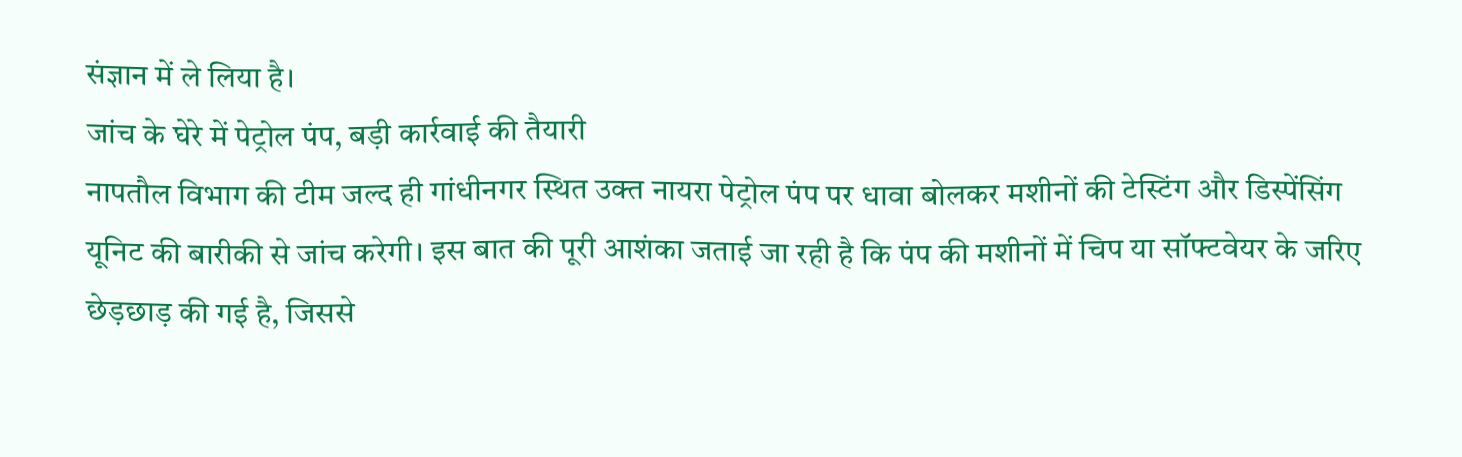संज्ञान में ले लिया है।
जांच के घेरे में पेट्रोल पंप, बड़ी कार्रवाई की तैयारी
नापतौल विभाग की टीम जल्द ही गांधीनगर स्थित उक्त नायरा पेट्रोल पंप पर धावा बोलकर मशीनों की टेस्टिंग और डिस्पेंसिंग यूनिट की बारीकी से जांच करेगी। इस बात की पूरी आशंका जताई जा रही है कि पंप की मशीनों में चिप या सॉफ्टवेयर के जरिए छेड़छाड़ की गई है, जिससे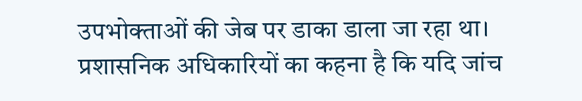उपभोक्ताओं की जेब पर डाका डाला जा रहा था। प्रशासनिक अधिकारियों का कहना है कि यदि जांच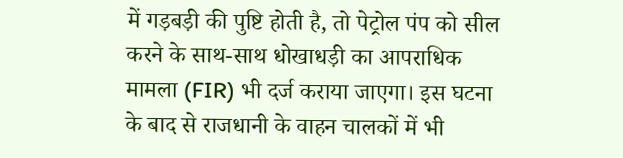में गड़बड़ी की पुष्टि होती है, तो पेट्रोल पंप को सील करने के साथ-साथ धोखाधड़ी का आपराधिक मामला (FIR) भी दर्ज कराया जाएगा। इस घटना के बाद से राजधानी के वाहन चालकों में भी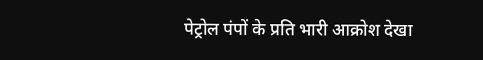पेट्रोल पंपों के प्रति भारी आक्रोश देखा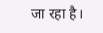जा रहा है।